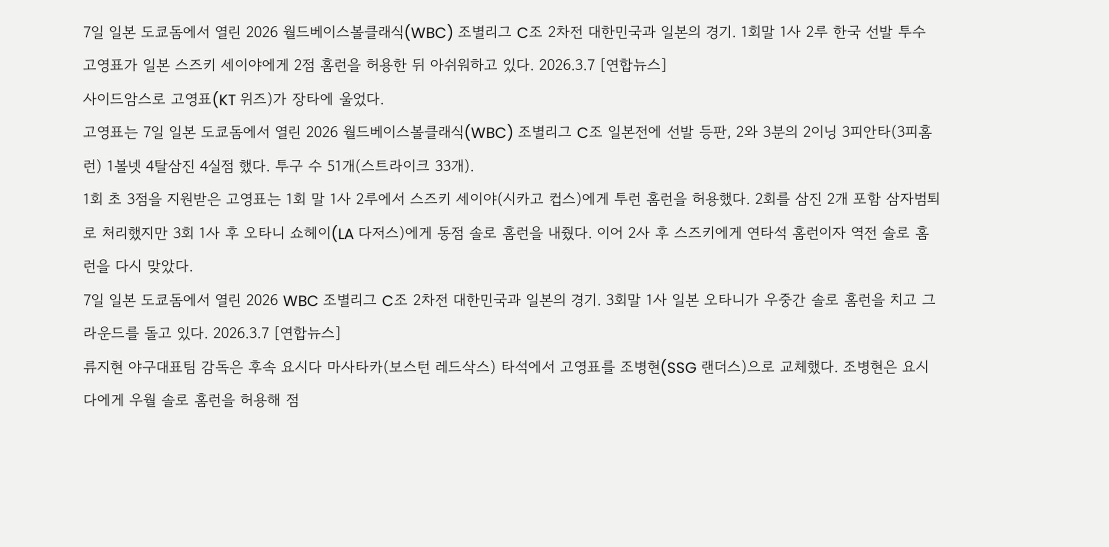7일 일본 도쿄돔에서 열린 2026 월드베이스볼클래식(WBC) 조별리그 C조 2차전 대한민국과 일본의 경기. 1회말 1사 2루 한국 선발 투수 고영표가 일본 스즈키 세이야에게 2점 홈런을 허용한 뒤 아쉬워하고 있다. 2026.3.7 [연합뉴스]
사이드암스로 고영표(KT 위즈)가 장타에 울었다.
고영표는 7일 일본 도쿄돔에서 열린 2026 월드베이스볼클래식(WBC) 조별리그 C조 일본전에 선발 등판, 2와 3분의 2이닝 3피안타(3피홈런) 1볼넷 4탈삼진 4실점 했다. 투구 수 51개(스트라이크 33개).
1회 초 3점을 지원받은 고영표는 1회 말 1사 2루에서 스즈키 세이야(시카고 컵스)에게 투런 홈런을 허용했다. 2회를 삼진 2개 포함 삼자범퇴로 처리했지만 3회 1사 후 오타니 쇼헤이(LA 다저스)에게 동점 솔로 홈런을 내줬다. 이어 2사 후 스즈키에게 연타석 홈런이자 역전 솔로 홈런을 다시 맞았다.
7일 일본 도쿄돔에서 열린 2026 WBC 조별리그 C조 2차전 대한민국과 일본의 경기. 3회말 1사 일본 오타니가 우중간 솔로 홈런을 치고 그라운드를 돌고 있다. 2026.3.7 [연합뉴스]
류지현 야구대표팀 감독은 후속 요시다 마사타카(보스턴 레드삭스) 타석에서 고영표를 조병현(SSG 랜더스)으로 교체했다. 조병현은 요시다에게 우월 솔로 홈런을 허용해 점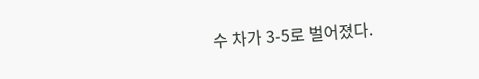수 차가 3-5로 벌어졌다.